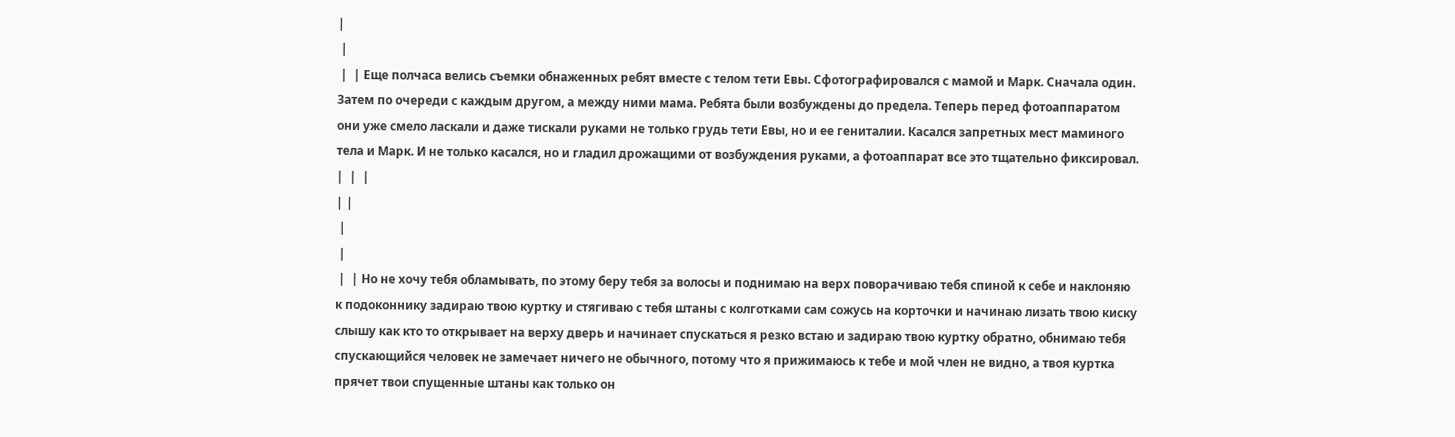|
 |
 |  | Еще полчаса велись съемки обнаженных ребят вместе с телом тети Евы. Сфотографировался с мамой и Марк. Сначала один. Затем по очереди с каждым другом, а между ними мама. Ребята были возбуждены до предела. Теперь перед фотоаппаратом они уже смело ласкали и даже тискали руками не только грудь тети Евы, но и ее гениталии. Касался запретных мест маминого тела и Марк. И не только касался, но и гладил дрожащими от возбуждения руками, а фотоаппарат все это тщательно фиксировал. |  |  |
| |
 |
 |
 |  | Но не хочу тебя обламывать, по этому беру тебя за волосы и поднимаю на верх поворачиваю тебя спиной к себе и наклоняю к подоконнику задираю твою куртку и стягиваю с тебя штаны с колготками сам сожусь на корточки и начинаю лизать твою киску слышу как кто то открывает на верху дверь и начинает спускаться я резко встаю и задираю твою куртку обратно, обнимаю тебя спускающийся человек не замечает ничего не обычного, потому что я прижимаюсь к тебе и мой член не видно, а твоя куртка прячет твои спущенные штаны как только он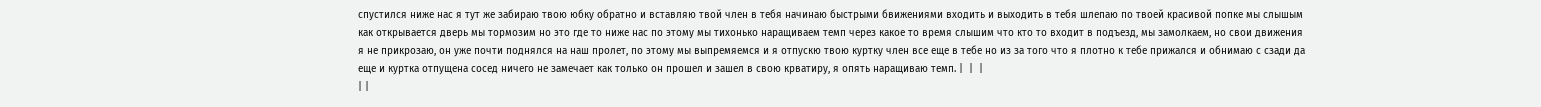спустился ниже нас я тут же забираю твою юбку обратно и вставляю твой член в тебя начинаю быстрыми бвижениями входить и выходить в тебя шлепаю по твоей красивой попке мы слышым как открывается дверь мы тормозим но это где то ниже нас по этому мы тихонько наращиваем темп через какое то время слышим что кто то входит в подъезд, мы замолкаем, но свои движения я не прикрозаю, он уже почти поднялся на наш пролет, по этому мы выпремяемся и я отпускю твою куртку член все еще в тебе но из за того что я плотно к тебе прижался и обнимаю с сзади да еще и куртка отпущена сосед ничего не замечает как только он прошел и зашел в свою крватиру, я опять наращиваю темп. |  |  |
| |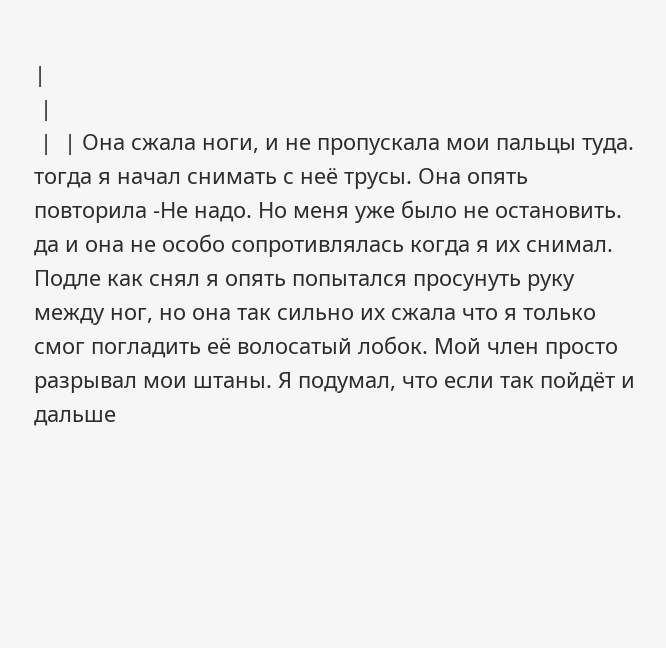|
 |
 |  | Она сжала ноги, и не пропускала мои пальцы туда. тогда я начал снимать с неё трусы. Она опять повторила -Не надо. Но меня уже было не остановить. да и она не особо сопротивлялась когда я их снимал. Подле как снял я опять попытался просунуть руку между ног, но она так сильно их сжала что я только смог погладить её волосатый лобок. Мой член просто разрывал мои штаны. Я подумал, что если так пойдёт и дальше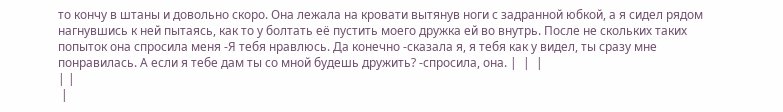то кончу в штаны и довольно скоро. Она лежала на кровати вытянув ноги с задранной юбкой, а я сидел рядом нагнувшись к ней пытаясь, как то у болтать её пустить моего дружка ей во внутрь. После не скольких таких попыток она спросила меня -Я тебя нравлюсь. Да конечно -сказала я, я тебя как у видел, ты сразу мне понравилась. А если я тебе дам ты со мной будешь дружить? -спросила, она. |  |  |
| |
 |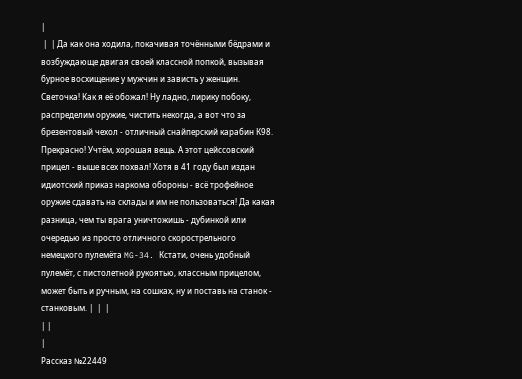|
 |  | Да как она ходила, покачивая точёнными бёдрами и возбуждающе двигая своей классной попкой, вызывая бурное восхищение у мужчин и зависть у женщин. Светочка! Как я её обожал! Ну ладно, лирику побоку, распределим оружие, чистить некогда, а вот что за брезентовый чехол - отличный снайперский карабин К98. Прекрасно! Учтём, хорошая вещь. А этот цейссовский прицел - выше всех похвал! Хотя в 41 году был издан идиотский приказ наркома обороны - всё трофейное оружие сдавать на склады и им не пользоваться! Да какая разница, чем ты врага уничтожишь - дубинкой или очередью из просто отличного скорострельного немецкого пулемёта MG-34. Кстати, очень удобный пулемёт, с пистолетной рукоятью, классным прицелом, может быть и ручным, на сошках, ну и поставь на станок - станковым. |  |  |
| |
|
Рассказ №22449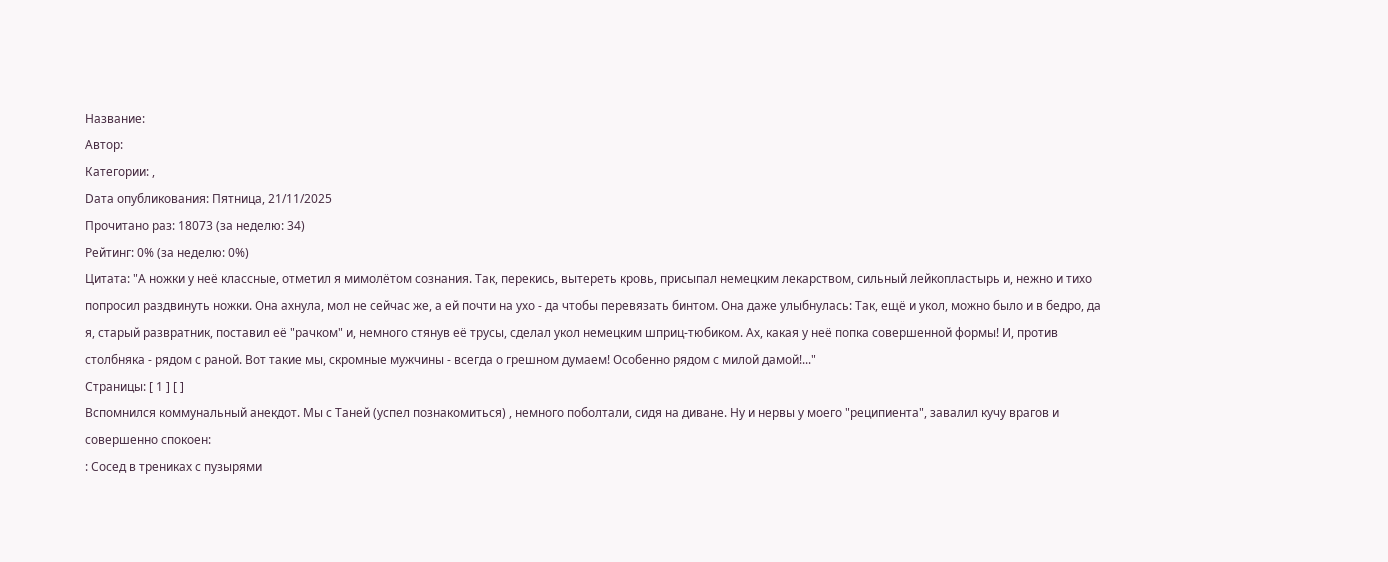Название:
Автор:
Категории: ,
Dата опубликования: Пятница, 21/11/2025
Прочитано раз: 18073 (за неделю: 34)
Рейтинг: 0% (за неделю: 0%)
Цитата: "А ножки у неё классные, отметил я мимолётом сознания. Так, перекись, вытереть кровь, присыпал немецким лекарством, сильный лейкопластырь и, нежно и тихо попросил раздвинуть ножки. Она ахнула, мол не сейчас же, а ей почти на ухо - да чтобы перевязать бинтом. Она даже улыбнулась: Так, ещё и укол, можно было и в бедро, да я, старый развратник, поставил её "рачком" и, немного стянув её трусы, сделал укол немецким шприц-тюбиком. Ах, какая у неё попка совершенной формы! И, против столбняка - рядом с раной. Вот такие мы, скромные мужчины - всегда о грешном думаем! Особенно рядом с милой дамой!..."
Страницы: [ 1 ] [ ]
Вспомнился коммунальный анекдот. Мы с Таней (успел познакомиться) , немного поболтали, сидя на диване. Ну и нервы у моего "реципиента", завалил кучу врагов и совершенно спокоен:
: Сосед в трениках с пузырями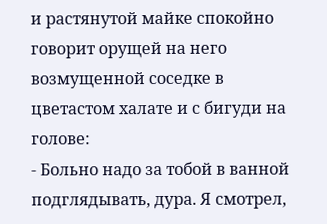и растянутой майке спокойно говорит орущей на него возмущенной соседке в цветастом халате и с бигуди на голове:
- Больно надо за тобой в ванной подглядывать, дура. Я смотрел,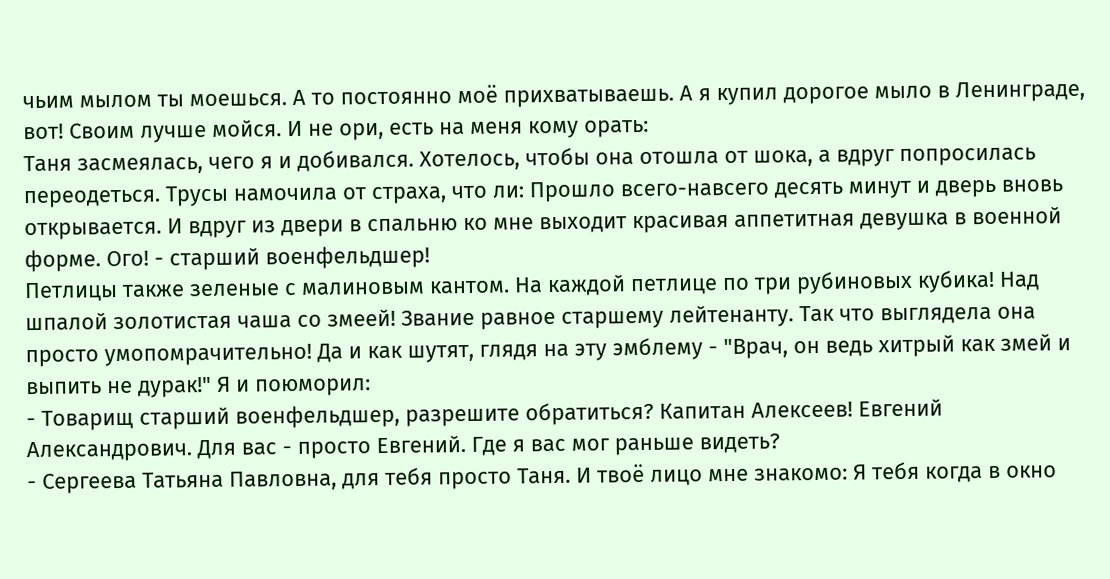чьим мылом ты моешься. А то постоянно моё прихватываешь. А я купил дорогое мыло в Ленинграде, вот! Своим лучше мойся. И не ори, есть на меня кому орать:
Таня засмеялась, чего я и добивался. Хотелось, чтобы она отошла от шока, а вдруг попросилась переодеться. Трусы намочила от страха, что ли: Прошло всего-навсего десять минут и дверь вновь открывается. И вдруг из двери в спальню ко мне выходит красивая аппетитная девушка в военной форме. Ого! - старший военфельдшер!
Петлицы также зеленые с малиновым кантом. На каждой петлице по три рубиновых кубика! Над шпалой золотистая чаша со змеей! Звание равное старшему лейтенанту. Так что выглядела она просто умопомрачительно! Да и как шутят, глядя на эту эмблему - "Врач, он ведь хитрый как змей и выпить не дурак!" Я и поюморил:
- Товарищ старший военфельдшер, разрешите обратиться? Капитан Алексеев! Евгений Александрович. Для вас - просто Евгений. Где я вас мог раньше видеть?
- Сергеева Татьяна Павловна, для тебя просто Таня. И твоё лицо мне знакомо: Я тебя когда в окно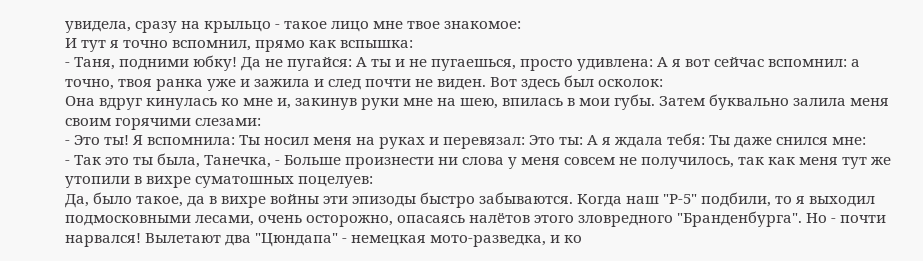увидела, сразу на крыльцо - такое лицо мне твое знакомое:
И тут я точно вспомнил, прямо как вспышка:
- Таня, подними юбку! Да не пугайся: А ты и не пугаешься, просто удивлена: А я вот сейчас вспомнил: а точно, твоя ранка уже и зажила и след почти не виден. Вот здесь был осколок:
Она вдруг кинулась ко мне и, закинув руки мне на шею, впилась в мои губы. Затем буквально залила меня своим горячими слезами:
- Это ты! Я вспомнила: Ты носил меня на руках и перевязал: Это ты: А я ждала тебя: Ты даже снился мне:
- Так это ты была, Танечка, - Больше произнести ни слова у меня совсем не получилось, так как меня тут же утопили в вихре суматошных поцелуев:
Да, было такое, да в вихре войны эти эпизоды быстро забываются. Когда наш "Р-5" подбили, то я выходил подмосковными лесами, очень осторожно, опасаясь налётов этого зловредного "Бранденбурга". Но - почти нарвался! Вылетают два "Цюндапа" - немецкая мото-разведка, и ко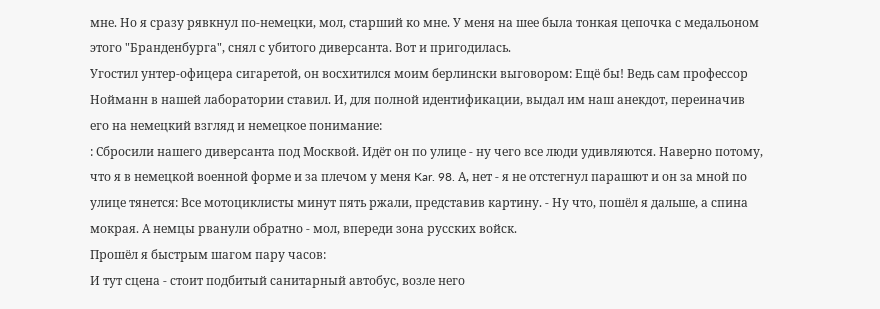мне. Но я сразу рявкнул по-немецки, мол, старший ко мне. У меня на шее была тонкая цепочка с медальоном этого "Бранденбурга", снял с убитого диверсанта. Вот и пригодилась.
Угостил унтер-офицера сигаретой, он восхитился моим берлински выговором: Ещё бы! Ведь сам профессор Нойманн в нашей лаборатории ставил. И, для полной идентификации, выдал им наш анекдот, переиначив его на немецкий взгляд и немецкое понимание:
: Сбросили нашего диверсанта под Москвой. Идёт он по улице - ну чего все люди удивляются. Наверно потому, что я в немецкой военной форме и за плечом у меня Kar. 98. А, нет - я не отстегнул парашют и он за мной по улице тянется: Все мотоциклисты минут пять ржали, представив картину. - Ну что, пошёл я дальше, а спина мокрая. А немцы рванули обратно - мол, впереди зона русских войск.
Прошёл я быстрым шагом пару часов:
И тут сцена - стоит подбитый санитарный автобус, возле него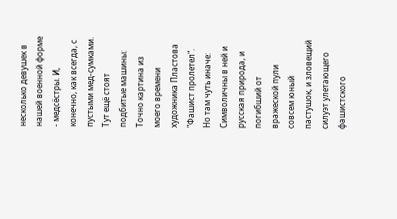несколько девушек в нашей военной форме - медсёстры. И, конечно, как всегда, с пустыми мед-сумками. Тут ещё стоят подбитые машины: Точно картина из моего времени художника Пластова "Фашист пролетел". Но там чуть иначе: Символичны в ней и русская природа, и погибший от вражеской пули совсем юный пастушок, и зловещий силуэт улетающего фашистского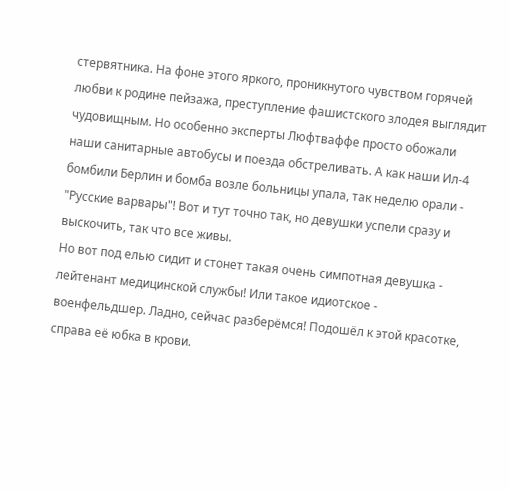стервятника. На фоне этого яркого, проникнутого чувством горячей любви к родине пейзажа, преступление фашистского злодея выглядит чудовищным. Но особенно эксперты Люфтваффе просто обожали наши санитарные автобусы и поезда обстреливать. А как наши Ил-4 бомбили Берлин и бомба возле больницы упала, так неделю орали - "Русские варвары"! Вот и тут точно так, но девушки успели сразу и выскочить, так что все живы.
Но вот под елью сидит и стонет такая очень симпотная девушка - лейтенант медицинской службы! Или такое идиотское - военфельдшер. Ладно, сейчас разберёмся! Подошёл к этой красотке, справа её юбка в крови.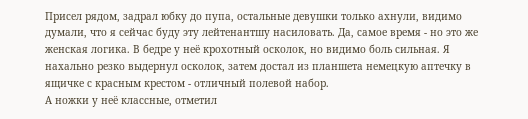Присел рядом, задрал юбку до пупа, остальные девушки только ахнули, видимо думали, что я сейчас буду эту лейтенантшу насиловать. Да, самое время - но это же женская логика. В бедре у неё крохотный осколок, но видимо боль сильная. Я нахально резко выдернул осколок, затем достал из планшета немецкую аптечку в ящичке с красным крестом - отличный полевой набор.
А ножки у неё классные, отметил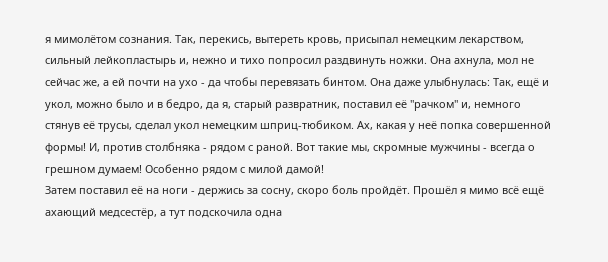я мимолётом сознания. Так, перекись, вытереть кровь, присыпал немецким лекарством, сильный лейкопластырь и, нежно и тихо попросил раздвинуть ножки. Она ахнула, мол не сейчас же, а ей почти на ухо - да чтобы перевязать бинтом. Она даже улыбнулась: Так, ещё и укол, можно было и в бедро, да я, старый развратник, поставил её "рачком" и, немного стянув её трусы, сделал укол немецким шприц-тюбиком. Ах, какая у неё попка совершенной формы! И, против столбняка - рядом с раной. Вот такие мы, скромные мужчины - всегда о грешном думаем! Особенно рядом с милой дамой!
Затем поставил её на ноги - держись за сосну, скоро боль пройдёт. Прошёл я мимо всё ещё ахающий медсестёр, а тут подскочила одна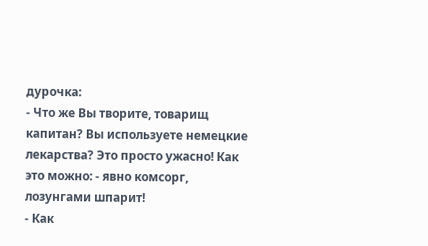дурочка:
- Что же Вы творите, товарищ капитан? Вы используете немецкие лекарства? Это просто ужасно! Как это можно: - явно комсорг, лозунгами шпарит!
- Как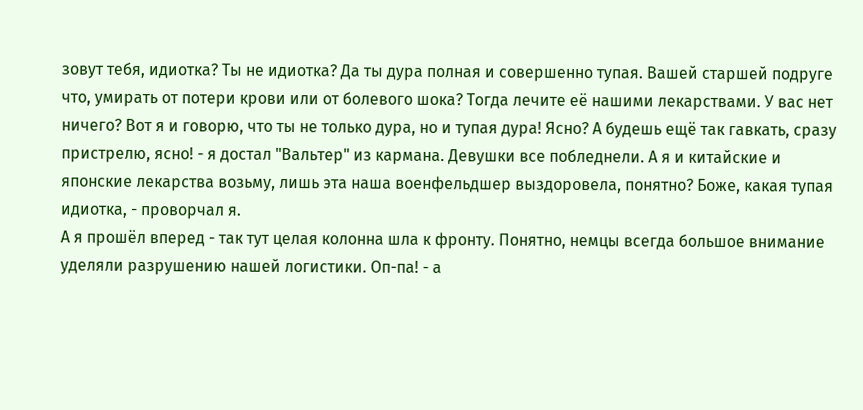зовут тебя, идиотка? Ты не идиотка? Да ты дура полная и совершенно тупая. Вашей старшей подруге что, умирать от потери крови или от болевого шока? Тогда лечите её нашими лекарствами. У вас нет ничего? Вот я и говорю, что ты не только дура, но и тупая дура! Ясно? А будешь ещё так гавкать, сразу пристрелю, ясно! - я достал "Вальтер" из кармана. Девушки все побледнели. А я и китайские и японские лекарства возьму, лишь эта наша военфельдшер выздоровела, понятно? Боже, какая тупая идиотка, - проворчал я.
А я прошёл вперед - так тут целая колонна шла к фронту. Понятно, немцы всегда большое внимание уделяли разрушению нашей логистики. Оп-па! - а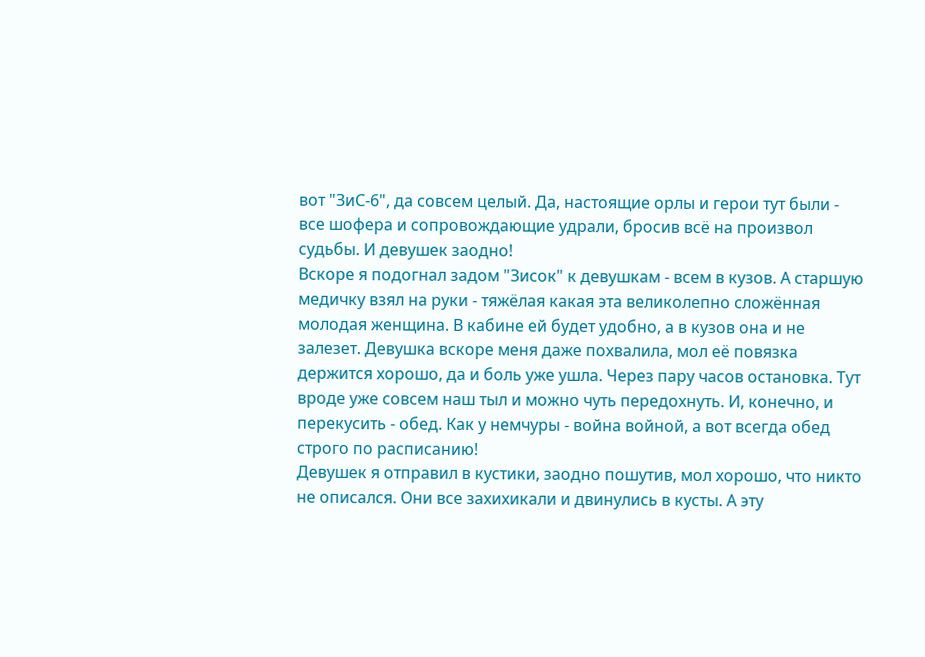вот "ЗиС-6", да совсем целый. Да, настоящие орлы и герои тут были - все шофера и сопровождающие удрали, бросив всё на произвол судьбы. И девушек заодно!
Вскоре я подогнал задом "Зисок" к девушкам - всем в кузов. А старшую медичку взял на руки - тяжёлая какая эта великолепно сложённая молодая женщина. В кабине ей будет удобно, а в кузов она и не залезет. Девушка вскоре меня даже похвалила, мол её повязка держится хорошо, да и боль уже ушла. Через пару часов остановка. Тут вроде уже совсем наш тыл и можно чуть передохнуть. И, конечно, и перекусить - обед. Как у немчуры - война войной, а вот всегда обед строго по расписанию!
Девушек я отправил в кустики, заодно пошутив, мол хорошо, что никто не описался. Они все захихикали и двинулись в кусты. А эту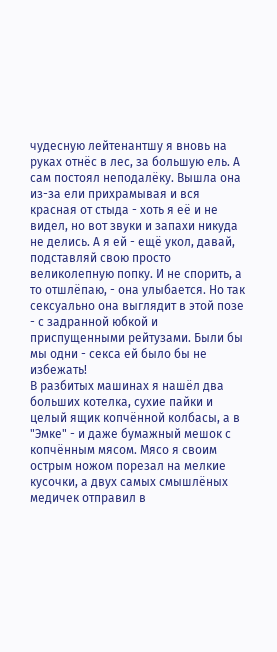чудесную лейтенантшу я вновь на руках отнёс в лес, за большую ель. А сам постоял неподалёку. Вышла она из-за ели прихрамывая и вся красная от стыда - хоть я её и не видел, но вот звуки и запахи никуда не делись. А я ей - ещё укол, давай, подставляй свою просто великолепную попку. И не спорить, а то отшлёпаю, - она улыбается. Но так сексуально она выглядит в этой позе - с задранной юбкой и приспущенными рейтузами. Были бы мы одни - секса ей было бы не избежать!
В разбитых машинах я нашёл два больших котелка, сухие пайки и целый ящик копчённой колбасы, а в "Эмке" - и даже бумажный мешок с копчённым мясом. Мясо я своим острым ножом порезал на мелкие кусочки, а двух самых смышлёных медичек отправил в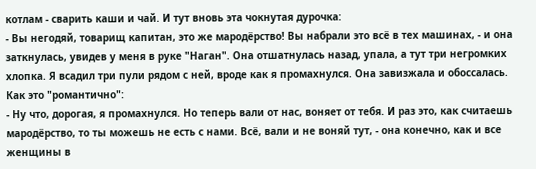котлам - сварить каши и чай. И тут вновь эта чокнутая дурочка:
- Вы негодяй, товарищ капитан, это же мародёрство! Вы набрали это всё в тех машинах, - и она заткнулась, увидев у меня в руке "Наган". Она отшатнулась назад, упала, а тут три негромких хлопка. Я всадил три пули рядом с ней, вроде как я промахнулся. Она завизжала и обоссалась. Как это "романтично":
- Ну что, дорогая, я промахнулся. Но теперь вали от нас, воняет от тебя. И раз это, как считаешь мародёрство, то ты можешь не есть с нами. Всё, вали и не воняй тут, - она конечно, как и все женщины в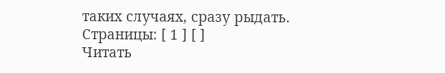таких случаях, сразу рыдать.
Страницы: [ 1 ] [ ]
Читать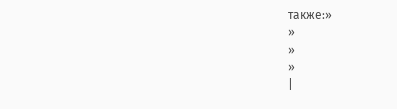также:»
»
»
»
|